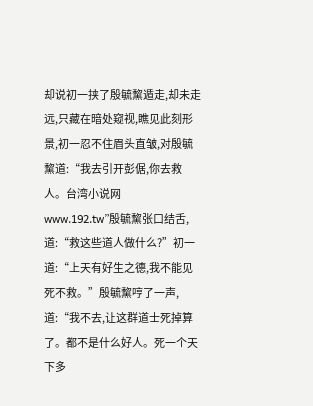却说初一挟了殷毓黧遁走,却未走远,只藏在暗处窥视,瞧见此刻形景,初一忍不住眉头直皱,对殷毓黧道:“我去引开彭倨,你去救人。台湾小说网
www.192.tw”殷毓黧张口结舌,道:“救这些道人做什么?”初一道:“上天有好生之德,我不能见死不救。”殷毓黧哼了一声,道:“我不去,让这群道士死掉算了。都不是什么好人。死一个天下多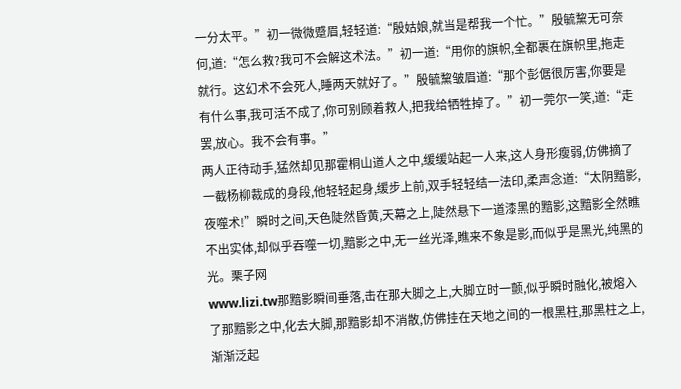一分太平。”初一微微蹙眉,轻轻道:“殷姑娘,就当是帮我一个忙。”殷毓黧无可奈何,道:“怎么救?我可不会解这术法。”初一道:“用你的旗帜,全都裹在旗帜里,拖走就行。这幻术不会死人,睡两天就好了。”殷毓黧皱眉道:“那个彭倨很厉害,你要是有什么事,我可活不成了,你可别顾着救人,把我给牺牲掉了。”初一莞尔一笑,道:“走罢,放心。我不会有事。”
两人正待动手,猛然却见那霍桐山道人之中,缓缓站起一人来,这人身形瘦弱,仿佛摘了一截杨柳裁成的身段,他轻轻起身,缓步上前,双手轻轻结一法印,柔声念道:“太阴黯影,夜噬术!”瞬时之间,天色陡然昏黄,天幕之上,陡然悬下一道漆黑的黯影,这黯影全然瞧不出实体,却似乎吞噬一切,黯影之中,无一丝光泽,瞧来不象是影,而似乎是黑光,纯黑的光。栗子网
www.lizi.tw那黯影瞬间垂落,击在那大脚之上,大脚立时一颤,似乎瞬时融化,被熔入了那黯影之中,化去大脚,那黯影却不消散,仿佛挂在天地之间的一根黑柱,那黑柱之上,渐渐泛起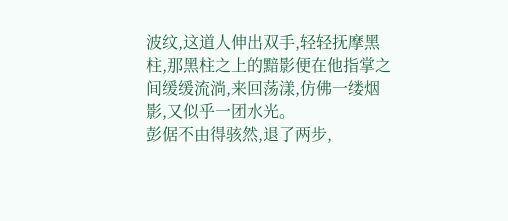波纹,这道人伸出双手,轻轻抚摩黑柱,那黑柱之上的黯影便在他指掌之间缓缓流淌,来回荡漾,仿佛一缕烟影,又似乎一团水光。
彭倨不由得骇然,退了两步,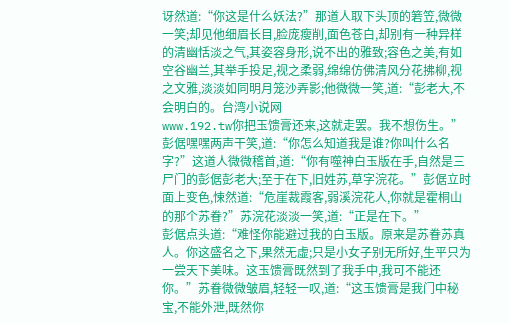讶然道:“你这是什么妖法?”那道人取下头顶的箬笠,微微一笑;却见他细眉长目,脸庞瘦削,面色苍白,却别有一种异样的清幽恬淡之气,其姿容身形,说不出的雅致;容色之美,有如空谷幽兰,其举手投足,视之柔弱,绵绵仿佛清风分花拂柳,视之文雅,淡淡如同明月笼沙弄影;他微微一笑,道:“彭老大,不会明白的。台湾小说网
www.192.tw你把玉馈膏还来,这就走罢。我不想伤生。”彭倨嘿嘿两声干笑,道:“你怎么知道我是谁?你叫什么名字?”这道人微微稽首,道:“你有噬神白玉版在手,自然是三尸门的彭倨彭老大;至于在下,旧姓苏,草字浣花。”彭倨立时面上变色,悚然道:“危崖裁霞客,弱溪浣花人,你就是霍桐山的那个苏眷?”苏浣花淡淡一笑,道:“正是在下。”
彭倨点头道:“难怪你能避过我的白玉版。原来是苏眷苏真人。你这盛名之下,果然无虚;只是小女子别无所好,生平只为一尝天下美味。这玉馈膏既然到了我手中,我可不能还你。”苏眷微微皱眉,轻轻一叹,道:“这玉馈膏是我门中秘宝,不能外泄,既然你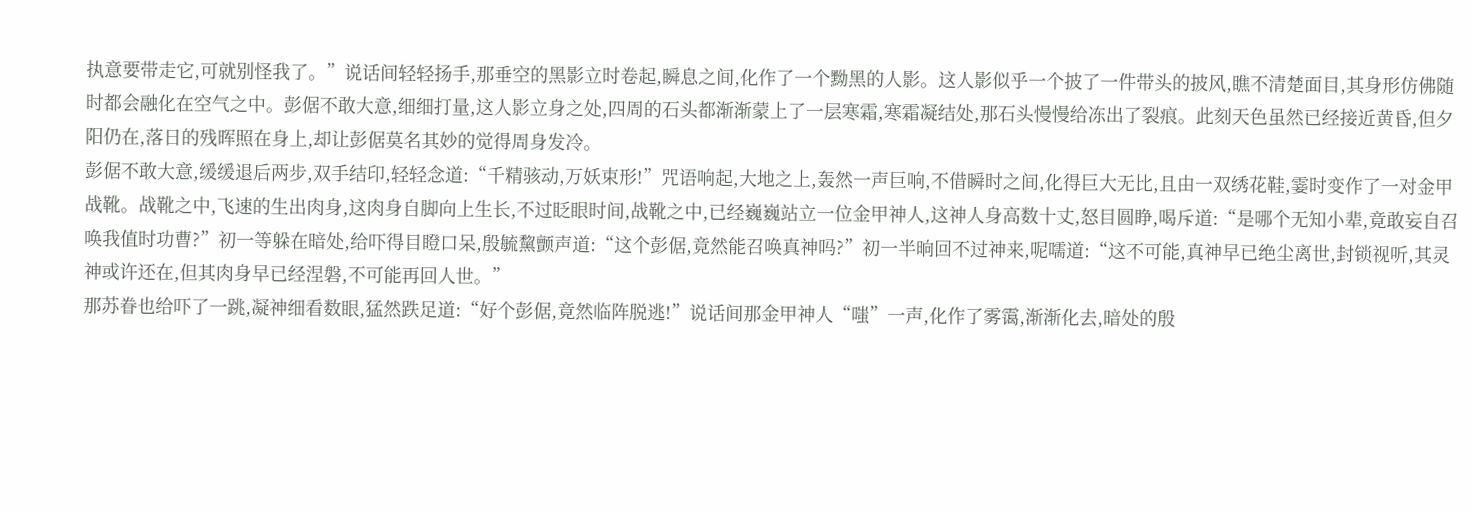执意要带走它,可就别怪我了。”说话间轻轻扬手,那垂空的黑影立时卷起,瞬息之间,化作了一个黝黑的人影。这人影似乎一个披了一件带头的披风,瞧不清楚面目,其身形仿佛随时都会融化在空气之中。彭倨不敢大意,细细打量,这人影立身之处,四周的石头都渐渐蒙上了一层寒霜,寒霜凝结处,那石头慢慢给冻出了裂痕。此刻天色虽然已经接近黄昏,但夕阳仍在,落日的残晖照在身上,却让彭倨莫名其妙的觉得周身发冷。
彭倨不敢大意,缓缓退后两步,双手结印,轻轻念道:“千精骇动,万妖束形!”咒语响起,大地之上,轰然一声巨响,不借瞬时之间,化得巨大无比,且由一双绣花鞋,霎时变作了一对金甲战靴。战靴之中,飞速的生出肉身,这肉身自脚向上生长,不过眨眼时间,战靴之中,已经巍巍站立一位金甲神人,这神人身高数十丈,怒目圆睁,喝斥道:“是哪个无知小辈,竟敢妄自召唤我值时功曹?”初一等躲在暗处,给吓得目瞪口呆,殷毓黧颤声道:“这个彭倨,竟然能召唤真神吗?”初一半晌回不过神来,呢嚅道:“这不可能,真神早已绝尘离世,封锁视听,其灵神或许还在,但其肉身早已经涅磐,不可能再回人世。”
那苏眷也给吓了一跳,凝神细看数眼,猛然跌足道:“好个彭倨,竟然临阵脱逃!”说话间那金甲神人“嗤”一声,化作了雾霭,渐渐化去,暗处的殷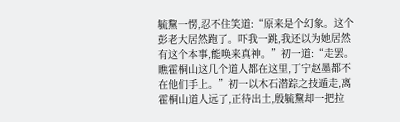毓黧一愣,忍不住笑道:“原来是个幻象。这个彭老大居然跑了。吓我一跳,我还以为她居然有这个本事,能唤来真神。”初一道:“走罢。瞧霍桐山这几个道人都在这里,丁宁赵墨都不在他们手上。”初一以木石潜踪之技遁走,离霍桐山道人远了,正待出土,殷毓黧却一把拉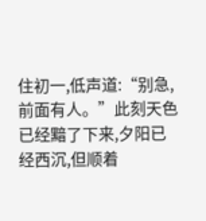住初一,低声道:“别急,前面有人。”此刻天色已经黯了下来,夕阳已经西沉,但顺着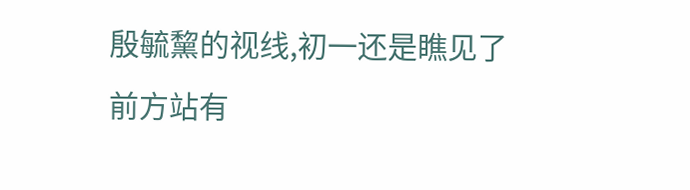殷毓黧的视线,初一还是瞧见了前方站有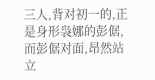三人,背对初一的,正是身形袅娜的彭倨,而彭倨对面,昂然站立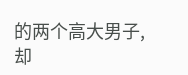的两个高大男子,却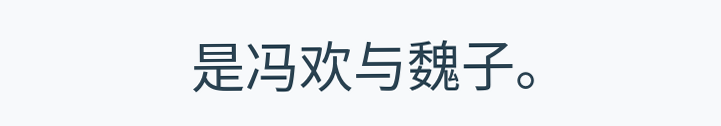是冯欢与魏子。